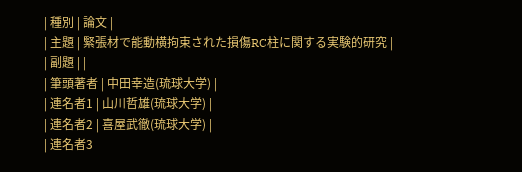| 種別 | 論文 |
| 主題 | 緊張材で能動横拘束された損傷RC柱に関する実験的研究 |
| 副題 | |
| 筆頭著者 | 中田幸造(琉球大学) |
| 連名者1 | 山川哲雄(琉球大学) |
| 連名者2 | 喜屋武徹(琉球大学) |
| 連名者3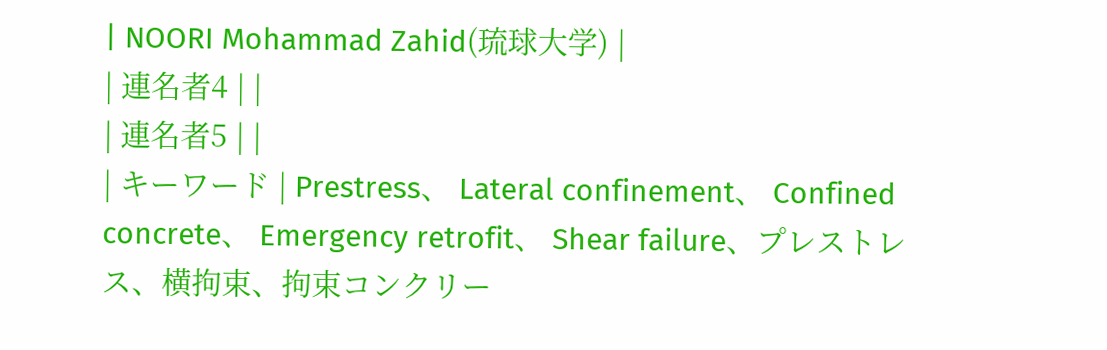| NOORI Mohammad Zahid(琉球大学) |
| 連名者4 | |
| 連名者5 | |
| キーワード | Prestress、 Lateral confinement、 Confined concrete、 Emergency retrofit、 Shear failure、プレストレス、横拘束、拘束コンクリー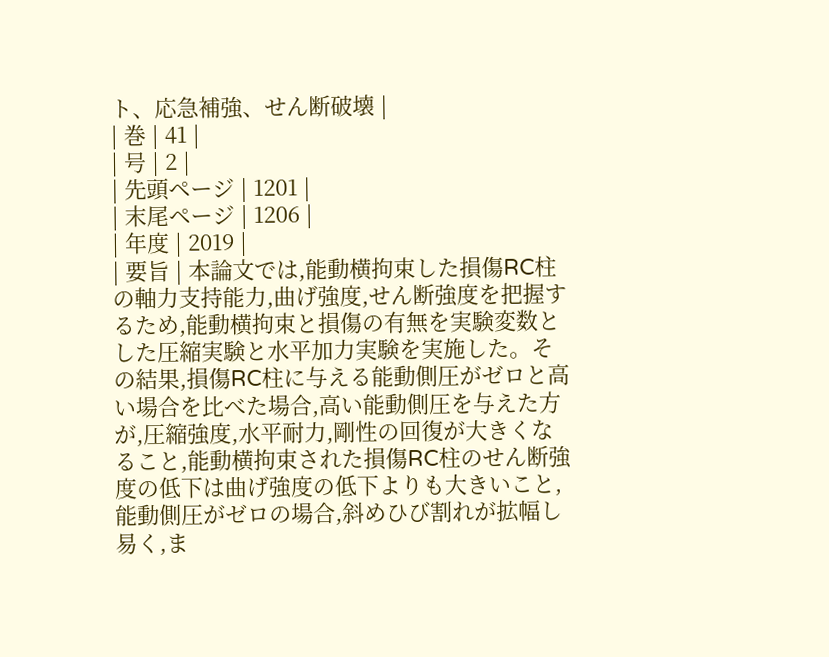ト、応急補強、せん断破壊 |
| 巻 | 41 |
| 号 | 2 |
| 先頭ページ | 1201 |
| 末尾ページ | 1206 |
| 年度 | 2019 |
| 要旨 | 本論文では,能動横拘束した損傷RC柱の軸力支持能力,曲げ強度,せん断強度を把握するため,能動横拘束と損傷の有無を実験変数とした圧縮実験と水平加力実験を実施した。その結果,損傷RC柱に与える能動側圧がゼロと高い場合を比べた場合,高い能動側圧を与えた方が,圧縮強度,水平耐力,剛性の回復が大きくなること,能動横拘束された損傷RC柱のせん断強度の低下は曲げ強度の低下よりも大きいこと,能動側圧がゼロの場合,斜めひび割れが拡幅し易く,ま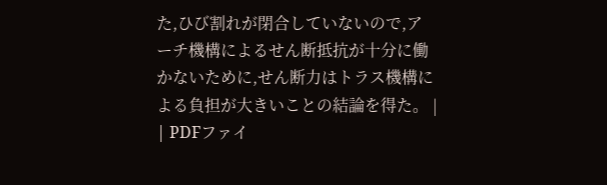た,ひび割れが閉合していないので,アーチ機構によるせん断抵抗が十分に働かないために,せん断力はトラス機構による負担が大きいことの結論を得た。 |
| PDFファイ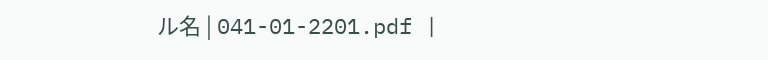ル名 | 041-01-2201.pdf |